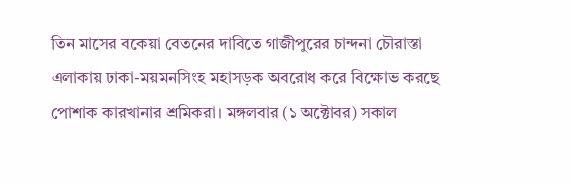তিন মাসের বকেয়া বেতনের দাবিতে গাজীপুরের চান্দনা চৌরাস্তা এলাকায় ঢাকা-ময়মনসিংহ মহাসড়ক অবরোধ করে বিক্ষোভ করছে পোশাক কারখানার শ্রমিকরা। মঙ্গলবার (১ অক্টোবর) সকাল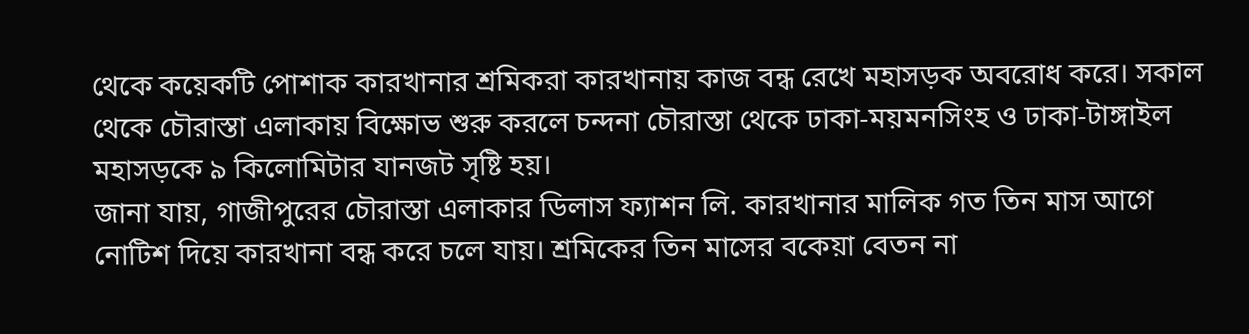থেকে কয়েকটি পোশাক কারখানার শ্রমিকরা কারখানায় কাজ বন্ধ রেখে মহাসড়ক অবরোধ করে। সকাল থেকে চৌরাস্তা এলাকায় বিক্ষোভ শুরু করলে চন্দনা চৌরাস্তা থেকে ঢাকা-ময়মনসিংহ ও ঢাকা-টাঙ্গাইল মহাসড়কে ৯ কিলোমিটার যানজট সৃষ্টি হয়।
জানা যায়, গাজীপুরের চৌরাস্তা এলাকার ডিলাস ফ্যাশন লি. কারখানার মালিক গত তিন মাস আগে নোটিশ দিয়ে কারখানা বন্ধ করে চলে যায়। শ্রমিকের তিন মাসের বকেয়া বেতন না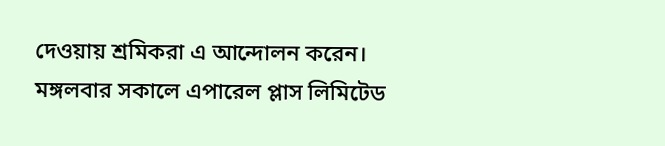দেওয়ায় শ্রমিকরা এ আন্দোলন করেন।
মঙ্গলবার সকালে এপারেল প্লাস লিমিটেড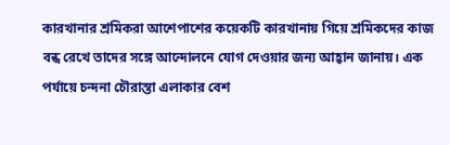কারখানার শ্রমিকরা আশেপাশের কয়েকটি কারখানায় গিয়ে শ্রমিকদের কাজ বন্ধ রেখে তাদের সঙ্গে আন্দোলনে যোগ দেওয়ার জন্য আহ্বান জানায়। এক পর্যায়ে চন্দনা চৌরাস্তা এলাকার বেশ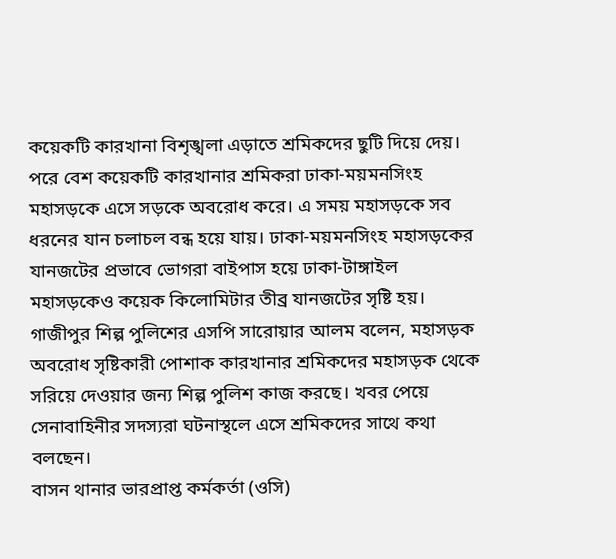কয়েকটি কারখানা বিশৃঙ্খলা এড়াতে শ্রমিকদের ছুটি দিয়ে দেয়।
পরে বেশ কয়েকটি কারখানার শ্রমিকরা ঢাকা-ময়মনসিংহ মহাসড়কে এসে সড়কে অবরোধ করে। এ সময় মহাসড়কে সব ধরনের যান চলাচল বন্ধ হয়ে যায়। ঢাকা-ময়মনসিংহ মহাসড়কের যানজটের প্রভাবে ভোগরা বাইপাস হয়ে ঢাকা-টাঙ্গাইল মহাসড়কেও কয়েক কিলোমিটার তীব্র যানজটের সৃষ্টি হয়।
গাজীপুর শিল্প পুলিশের এসপি সারোয়ার আলম বলেন, মহাসড়ক অবরোধ সৃষ্টিকারী পোশাক কারখানার শ্রমিকদের মহাসড়ক থেকে সরিয়ে দেওয়ার জন্য শিল্প পুলিশ কাজ করছে। খবর পেয়ে সেনাবাহিনীর সদস্যরা ঘটনাস্থলে এসে শ্রমিকদের সাথে কথা বলছেন।
বাসন থানার ভারপ্রাপ্ত কর্মকর্তা (ওসি)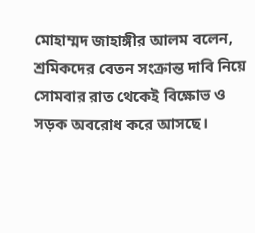মোহাম্মদ জাহাঙ্গীর আলম বলেন, শ্রমিকদের বেতন সংক্রান্ত দাবি নিয়ে সোমবার রাত থেকেই বিক্ষোভ ও সড়ক অবরোধ করে আসছে।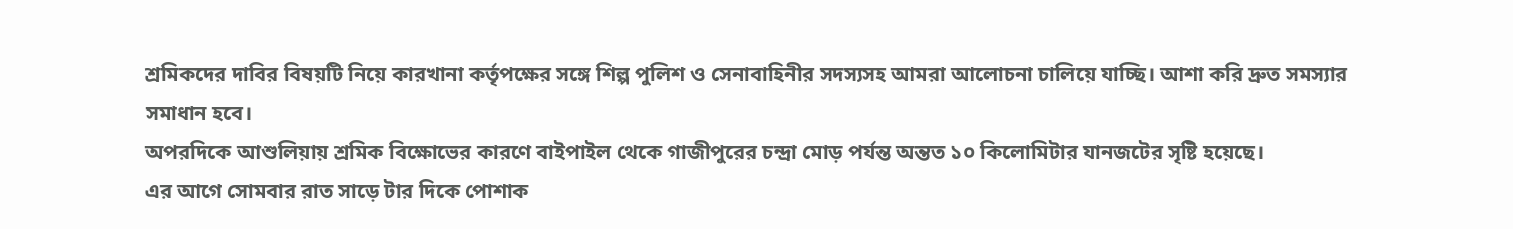শ্রমিকদের দাবির বিষয়টি নিয়ে কারখানা কর্তৃপক্ষের সঙ্গে শিল্প পুলিশ ও সেনাবাহিনীর সদস্যসহ আমরা আলোচনা চালিয়ে যাচ্ছি। আশা করি দ্রুত সমস্যার সমাধান হবে।
অপরদিকে আশুলিয়ায় শ্রমিক বিক্ষোভের কারণে বাইপাইল থেকে গাজীপুরের চন্দ্রা মোড় পর্যন্ত অন্তত ১০ কিলোমিটার যানজটের সৃষ্টি হয়েছে।
এর আগে সোমবার রাত সাড়ে টার দিকে পোশাক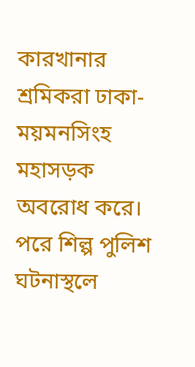কারখানার শ্রমিকরা ঢাকা-ময়মনসিংহ মহাসড়ক অবরোধ করে। পরে শিল্প পুলিশ ঘটনাস্থলে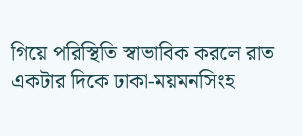গিয়ে পরিস্থিতি স্বাভাবিক করলে রাত একটার দিকে ঢাকা-ময়মনসিংহ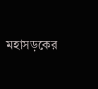মহাসড়কের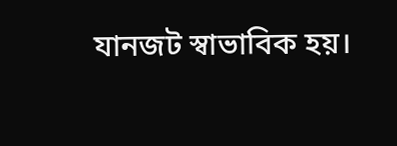যানজট স্বাভাবিক হয়।